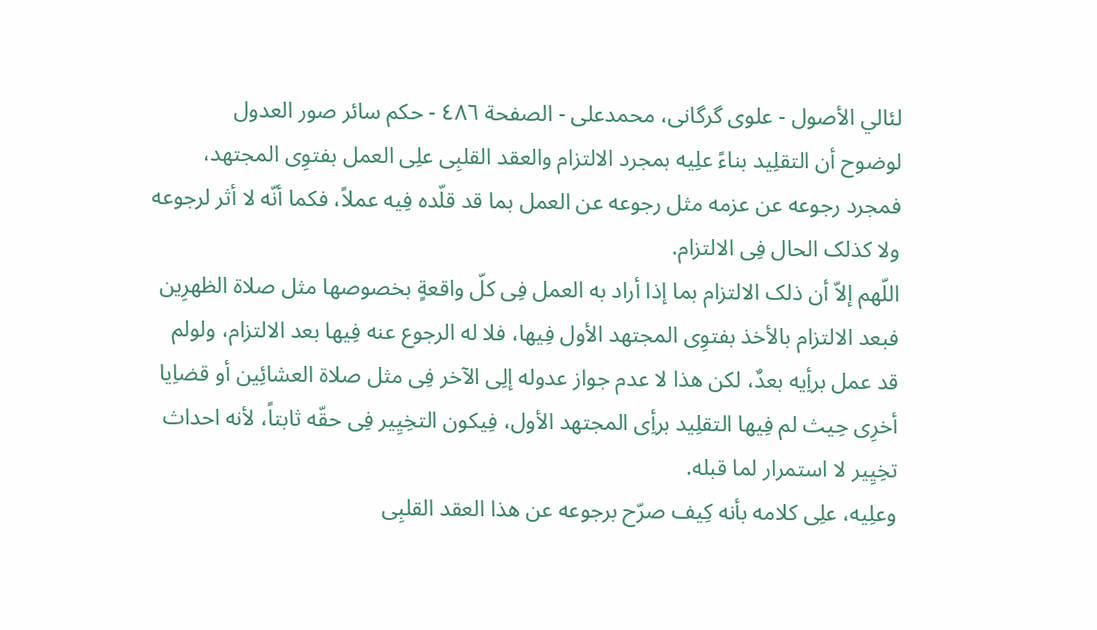لئالي الأصول - علوی گرگانی، محمدعلی - الصفحة ٤٨٦ - حکم سائر صور العدول
لوضوح أن التقلِید بناءً علِیه بمجرد الالتزام والعقد القلبِی علِی العمل بفتوِی المجتهد، فمجرد رجوعه عن عزمه مثل رجوعه عن العمل بما قد قلّده فِیه عملاً، فکما أنّه لا أثر لرجوعه ولا کذلک الحال فِی الالتزام.
اللّهم إلاّ أن ذلک الالتزام بما إذا أراد به العمل فِی کلّ واقعةٍ بخصوصها مثل صلاة الظهرِین فبعد الالتزام بالأخذ بفتوِی المجتهد الأول فِیها، فلا له الرجوع عنه فِیها بعد الالتزام، ولولم قد عمل برأِیه بعدٌ، لکن هذا لا عدم جواز عدوله إلِی الآخر فِی مثل صلاة العشائِین أو قضاِیا أخرِی حِیث لم فِیها التقلِید برأِی المجتهد الأول، فِیکون التخِیِیر فِی حقّه ثابتاً، لأنه احداث تخِیِیر لا استمرار لما قبله.
وعلِیه، علِی کلامه بأنه کِیف صرّح برجوعه عن هذا العقد القلبِی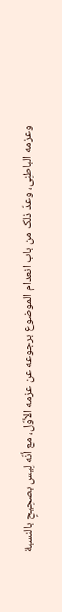وعزمه الباطنِی، وعدّ ذلک من باب انعدام الموضوع برجوعه عن عزمه الأوّل، مع أنّه لِیس بصحِیحٍ بالنسبة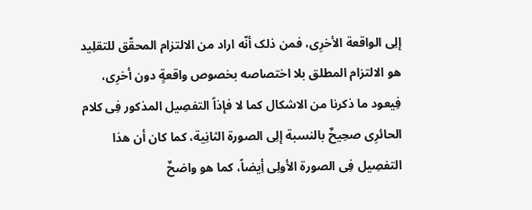إلِی الواقعة الأخرِی، فمن ذلک أنّه اراد من الالتزام المحقّق للتقلِید هو الالتزام المطلق بلا اختصاصه بخصوص واقعةٍ دون أخرِی، فِیعود ما ذکرنا من الاشکال کما لا فإذاً التفصِیل المذکور فِی کلام الحائرِی صحِیحٌ بالنسبة إلِی الصورة الثانِیة، کما کان أن هذا التفصِیل فِی الصورة الأولِی أِیضاً، کما هو واضحٌ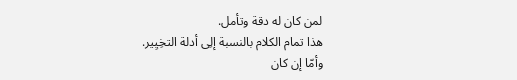لمن کان له دقة وتأمل.
هذا تمام الکلام بالنسبة إلِی أدلة التخِیِیر.
وأمّا إن کان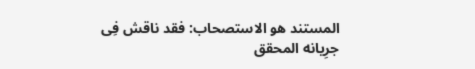المستند هو الاستصحاب: فقد ناقش فِی جرِیانه المحقق